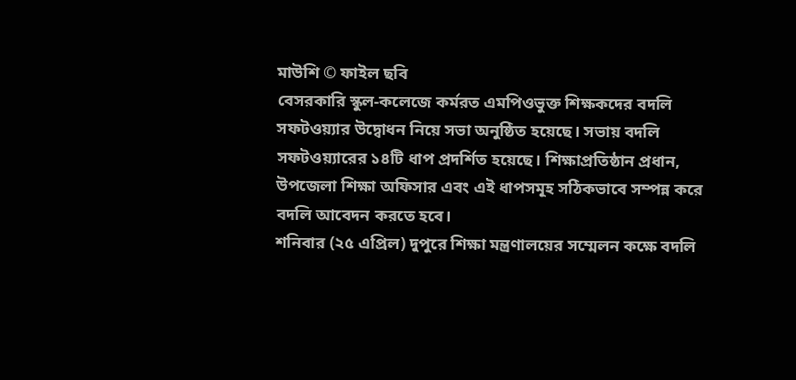মাউশি © ফাইল ছবি
বেসরকারি স্কুল-কলেজে কর্মরত এমপিওভুক্ত শিক্ষকদের বদলি সফটওয়্যার উদ্বোধন নিয়ে সভা অনুষ্ঠিত হয়েছে। সভায় বদলি সফটওয়্যারের ১৪টি ধাপ প্রদর্শিত হয়েছে। শিক্ষাপ্রতিষ্ঠান প্রধান, উপজেলা শিক্ষা অফিসার এবং এই ধাপসমূহ সঠিকভাবে সম্পন্ন করে বদলি আবেদন করতে হবে।
শনিবার (২৫ এপ্রিল) দুপুরে শিক্ষা মন্ত্রণালয়ের সম্মেলন কক্ষে বদলি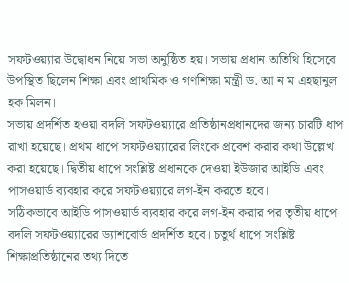সফটওয়্যার উদ্বোধন নিয়ে সভা অনুষ্ঠিত হয়। সভায় প্রধান অতিথি হিসেবে উপস্থিত ছিলেন শিক্ষা এবং প্রাথমিক ও গণশিক্ষা মন্ত্রী ড. আ ন ম এহছানুল হক মিলন।
সভায় প্রদর্শিত হওয়া বদলি সফটওয়্যারে প্রতিষ্ঠানপ্রধানদের জন্য চারটি ধাপ রাখা হয়েছে। প্রথম ধাপে সফটওয়্যারের লিংকে প্রবেশ করার কথা উল্লেখ করা হয়েছে। দ্বিতীয় ধাপে সংশ্লিষ্ট প্রধানকে দেওয়া ইউজার আইডি এবং পাসওয়ার্ড ব্যবহার করে সফটওয়্যারে লগ-ইন করতে হবে।
সঠিকভাবে আইডি পাসওয়ার্ড ব্যবহার করে লগ-ইন করার পর তৃতীয় ধাপে বদলি সফটওয়্যারের ড্যাশবোর্ড প্রদর্শিত হবে। চতুর্থ ধাপে সংশ্লিষ্ট শিক্ষাপ্রতিষ্ঠানের তথ্য দিতে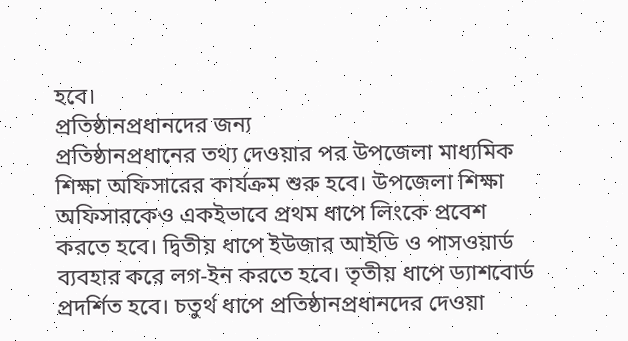হবে।
প্রতিষ্ঠানপ্রধানদের জন্য
প্রতিষ্ঠানপ্রধানের তথ্য দেওয়ার পর উপজেলা মাধ্যমিক শিক্ষা অফিসারের কার্যক্রম শুরু হবে। উপজেলা শিক্ষা অফিসারকেও একইভাবে প্রথম ধাপে লিংকে প্রবেশ করতে হবে। দ্বিতীয় ধাপে ইউজার আইডি ও পাসওয়ার্ড ব্যবহার করে লগ-ইন করতে হবে। তৃতীয় ধাপে ড্যাশবোর্ড প্রদর্শিত হবে। চতুর্থ ধাপে প্রতিষ্ঠানপ্রধানদের দেওয়া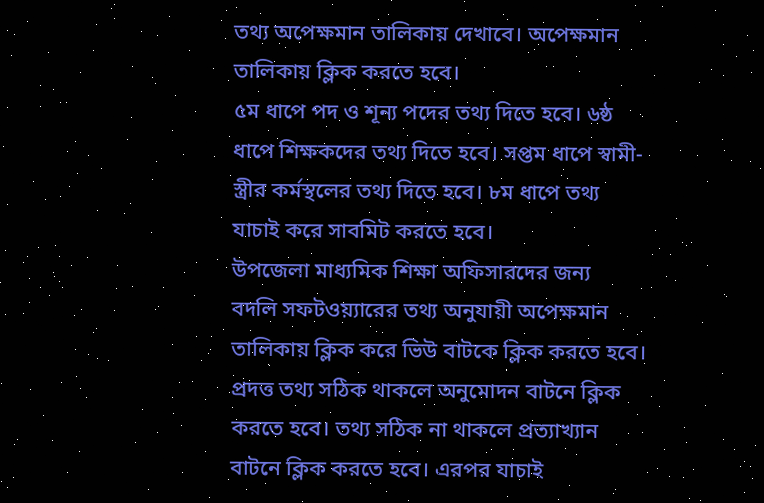তথ্য অপেক্ষমান তালিকায় দেখাবে। অপেক্ষমান তালিকায় ক্লিক করতে হবে।
৫ম ধাপে পদ ও শূন্য পদের তথ্য দিতে হবে। ৬ষ্ঠ ধাপে শিক্ষকদের তথ্য দিতে হবে। সপ্তম ধাপে স্বামী-স্ত্রীর কর্মস্থলের তথ্য দিতে হবে। ৮ম ধাপে তথ্য যাচাই করে সাবমিট করতে হবে।
উপজেলা মাধ্যমিক শিক্ষা অফিসারদের জন্য
বদলি সফটওয়্যারের তথ্য অনুযায়ী অপেক্ষমান তালিকায় ক্লিক করে ভিউ বাটকে ক্লিক করতে হবে। প্রদত্ত তথ্য সঠিক থাকলে অনুমোদন বাটনে ক্লিক করতে হবে। তথ্য সঠিক না থাকলে প্রত্যাখ্যান বাটনে ক্লিক করতে হবে। এরপর যাচাই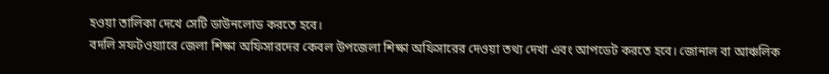হওয়া তালিকা দেখে সেটি ডাউনলোড করতে হবে।
বদলি সফটওয়্যারে জেলা শিক্ষা অফিসারদের কেবল উপজেলা শিক্ষা অফিসারের দেওয়া তথ্য দেখা এবং আপডেট করতে হবে। জোনাল বা আঞ্চলিক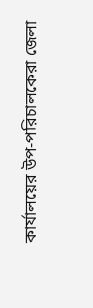কার্যালয়ের উপ-পরিচালকেরা জেলা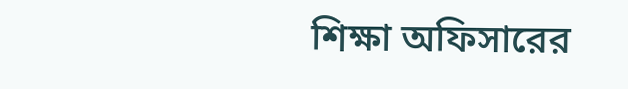শিক্ষা অফিসারের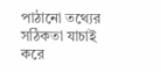পাঠানো তথ্যের সঠিকতা যাচাই করে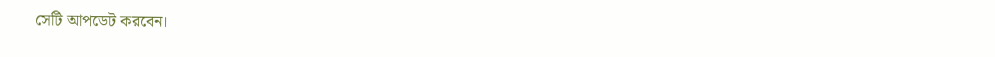সেটি আপডেট করবেন।